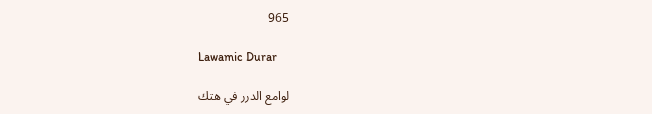965

Lawamic Durar

لوامع الدرر في هتك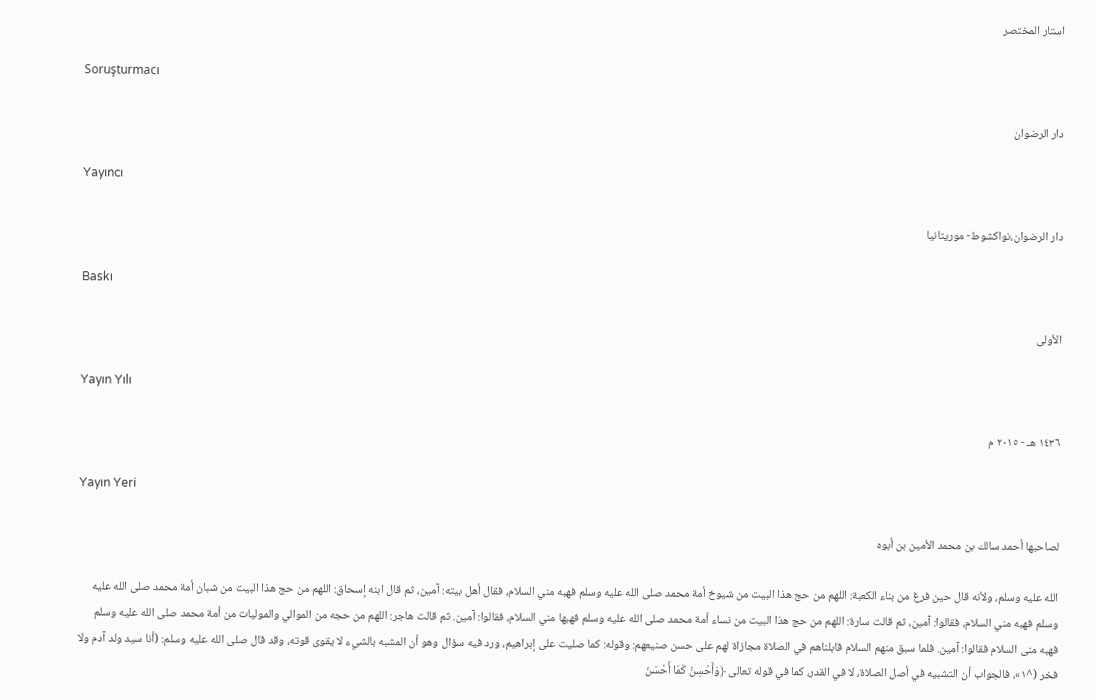استار المختصر

Soruşturmacı

دار الرضوان

Yayıncı

دار الرضوان،نواكشوط- موريتانيا

Baskı

الأولى

Yayın Yılı

١٤٣٦ هـ - ٢٠١٥ م

Yayın Yeri

لصاحبها أحمد سالك بن محمد الأمين بن أبوه

الله عليه وسلم، ولأنه قال حين فرغ من بناء الكعبة: اللهم من حج هذا البيت من شيوخ أمة محمد صلى الله عليه وسلم فهبه مني السلام، فقال أهل بيته: آمين، ثم قال ابنه إسحاق: اللهم من حج هذا البيت من شبان أمة محمد صلى الله عليه وسلم فهبه مني السلام، فقالوا: آمين، ثم قالت سارة: اللهم من حج هذا البيت من نساء أمة محمد صلى الله عليه وسلم فهبها مني السلام، فقالوا: آمين. ثم قالت هاجر: اللهم من حجه من الموالي والموليات من أمة محمد صلى الله عليه وسلم فهبه منى السلام فقالوا: آمين. فلما سبق منهم السلام قابلناهم في الصلاة مجازاة لهم على حسن صنيعهم: وقوله: كما صليت على إبراهيم، ورد فيه سؤال وهو أن المشبه بالشيء لا يقوى قوته، وقد قال صلى الله عليه وسلم: (أنا سيد ولد آدم ولا فخر (^١»، فالجواب أن التشبيه في أصل الصلاة، لا في القدر، كما في قوله تعالى ﴿وَأَحْسِنْ كَمَا أَحْسَنَ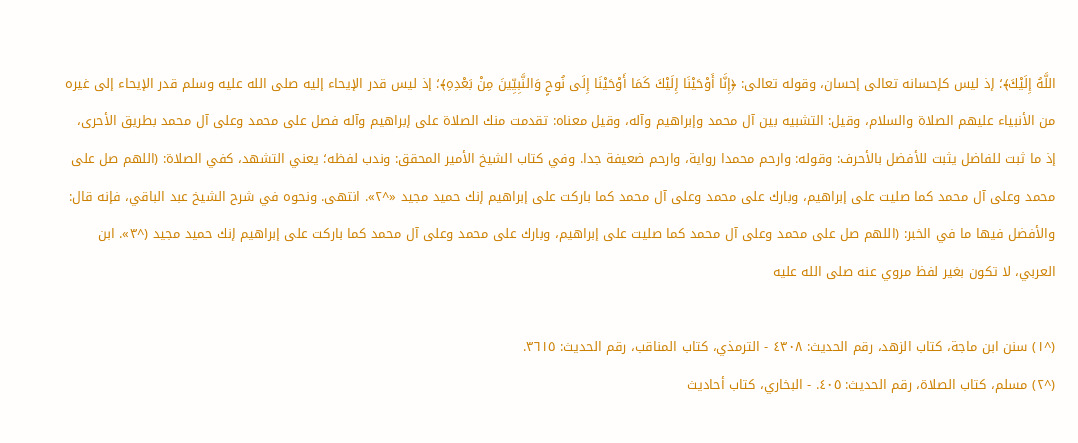اللَّهُ إِلَيْكَ﴾؛ إذ ليس كإحسانه تعالى إحسان، وقوله تعالى: ﴿إِنَّا أَوْحَيْنَا إِلَيْكَ كَمَا أَوْحَيْنَا إِلَى نُوحٍ وَالنَّبِيِّينَ مِنْ بَعْدِهِ﴾؛ إذ ليس قدر الإيحاء إليه صلى الله عليه وسلم قدر الإيحاء إلى غيره من الأنبياء عليهم الصلاة والسلام، وقيل: التشبيه بين آل محمد وإبراهيم وآله، وقيل معناه: تقدمت منك الصلاة على إبراهيم وآله فصل على محمد وعلى آل محمد بطريق الأحرى، إذ ما ثبت للفاضل يثبت للأفضل بالأحرف: وقوله: وارحم محمدا رواية، وارحم ضعيفة جدا. وفي كتاب الشيخ الأمير المحقق: وندب لفظه؛ يعني التشهد، كفي الصلاة: (اللهم صل على محمد وعلى آل محمد كما صليت على إبراهيم، وبارك على محمد وعلى آل محمد كما باركت على إبراهيم إنك حميد مجيد «^٢». انتهى. ونحوه في شرح الشيخ عبد الباقي، فإنه قال: والأفضل فيها ما في الخبر: (اللهم صل على محمد وعلى آل محمد كما صليت على إبراهيم، وبارك على محمد وعلى آل محمد كما باركت على إبراهيم إنك حميد مجيد (^٣». ابن العربي، لا تكون بغير لفظ مروي عنه صلى الله عليه

(^١) سنن ابن ماجة، كتاب الزهد، رقم الحديث: ٤٣٠٨ - الترمذي، كتاب المناقب، رقم الحديث: ٣٦١٥.
(^٢) مسلم، كتاب الصلاة، رقم الحديث: ٤٠٥. - البخاري، كتاب أحاديث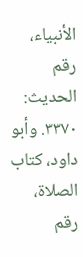الأنبياء، رقم الحديث: ٣٣٧٠. وأبو داود، كتاب الصلاة، رقم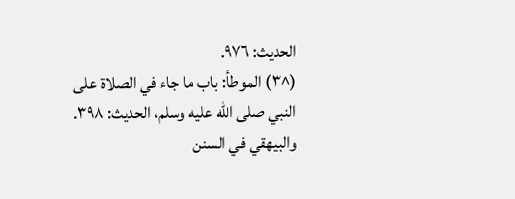الحديث: ٩٧٦.
(^٣) الموطأ: باب ما جاء في الصلاة على النبي صلى الله عليه وسلم، الحديث: ٣٩٨. والبيهقي في السنن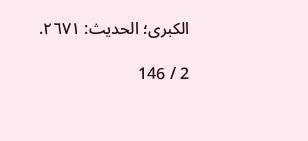الكبرى؛ الحديث: ٢٦٧١.

2 / 146